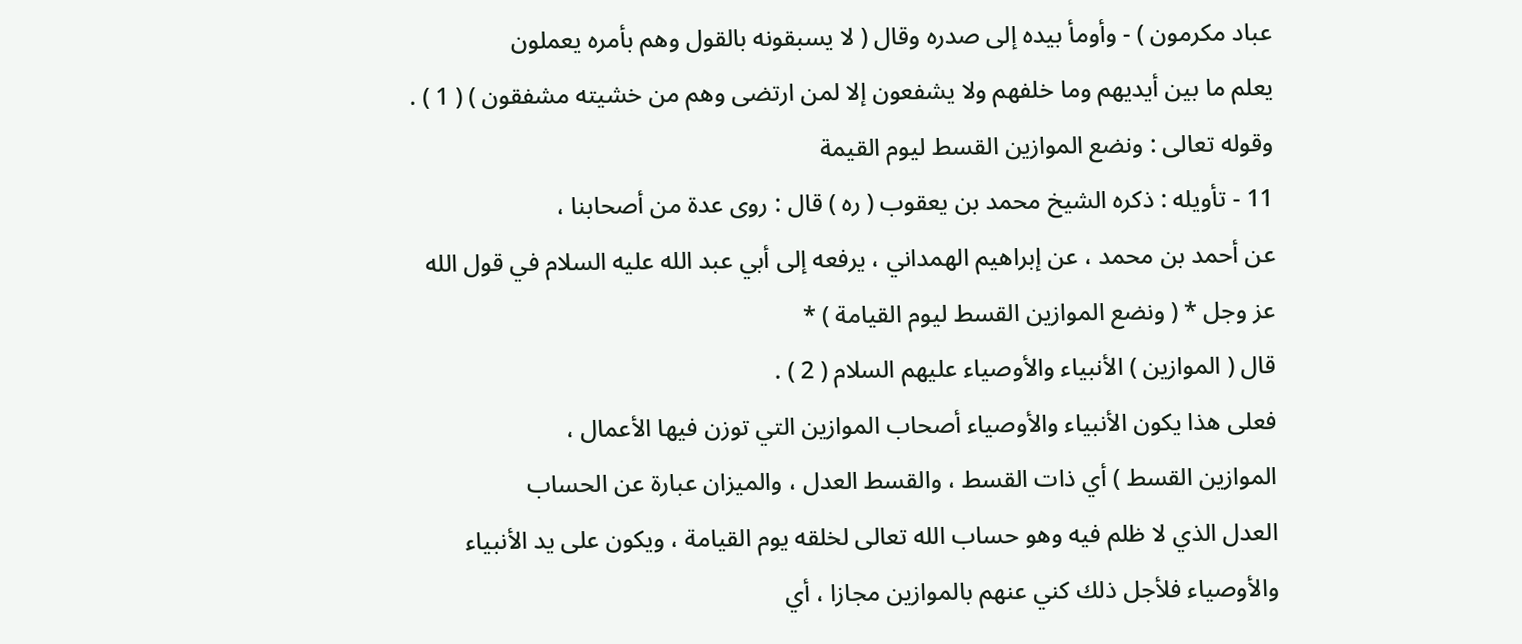عباد مكرمون ) - وأومأ بيده إلى صدره وقال ( لا يسبقونه بالقول وهم بأمره يعملون
يعلم ما بين أيديهم وما خلفهم ولا يشفعون إلا لمن ارتضى وهم من خشيته مشفقون ) ( 1 ) .
وقوله تعالى : ونضع الموازين القسط ليوم القيمة
11 - تأويله : ذكره الشيخ محمد بن يعقوب ( ره ) قال : روى عدة من أصحابنا ،
عن أحمد بن محمد ، عن إبراهيم الهمداني ، يرفعه إلى أبي عبد الله عليه السلام في قول الله
عز وجل * ( ونضع الموازين القسط ليوم القيامة ) *
قال ( الموازين ) الأنبياء والأوصياء عليهم السلام ( 2 ) .
فعلى هذا يكون الأنبياء والأوصياء أصحاب الموازين التي توزن فيها الأعمال ،
الموازين القسط ) أي ذات القسط ، والقسط العدل ، والميزان عبارة عن الحساب
العدل الذي لا ظلم فيه وهو حساب الله تعالى لخلقه يوم القيامة ، ويكون على يد الأنبياء
والأوصياء فلأجل ذلك كني عنهم بالموازين مجازا ، أي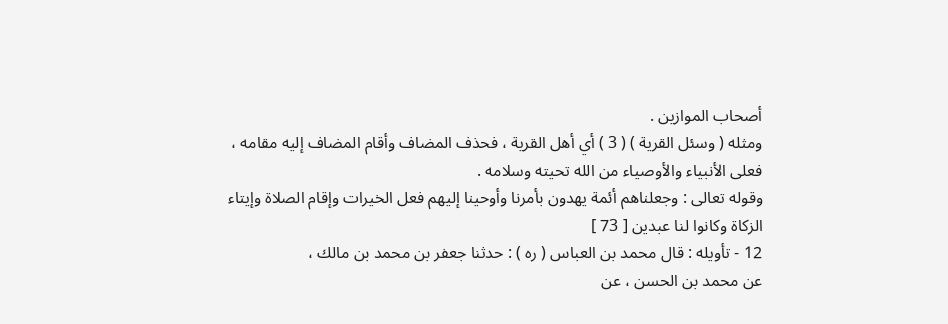أصحاب الموازين .
ومثله ( وسئل القرية ) ( 3 ) أي أهل القرية ، فحذف المضاف وأقام المضاف إليه مقامه ،
فعلى الأنبياء والأوصياء من الله تحيته وسلامه .
وقوله تعالى : وجعلناهم أئمة يهدون بأمرنا وأوحينا إليهم فعل الخيرات وإقام الصلاة وإيتاء
الزكاة وكانوا لنا عبدين [ 73 ]
12 - تأويله : قال محمد بن العباس ( ره ) : حدثنا جعفر بن محمد بن مالك ،
عن محمد بن الحسن ، عن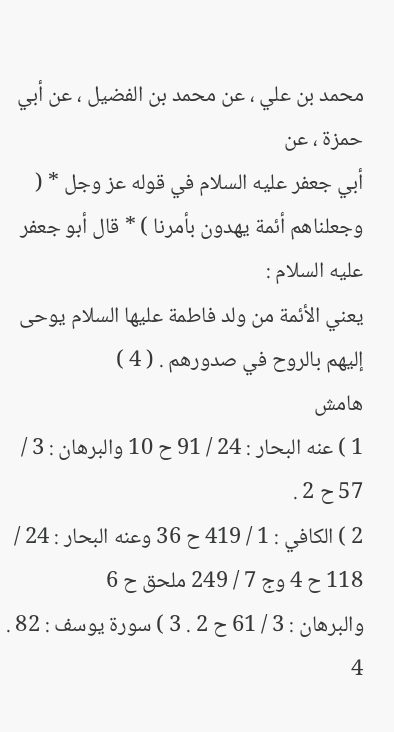محمد بن علي ، عن محمد بن الفضيل ، عن أبي حمزة ، عن
أبي جعفر عليه السلام في قوله عز وجل * ( وجعلناهم أئمة يهدون بأمرنا ) * قال أبو جعفر عليه السلام :
يعني الأئمة من ولد فاطمة عليها السلام يوحى إليهم بالروح في صدورهم . ( 4 )
هامش
1 ) عنه البحار : 24 / 91 ح 10 والبرهان : 3 / 57 ح 2 .
2 ) الكافي : 1 / 419 ح 36 وعنه البحار : 24 / 118 ح 4 وج 7 / 249 ملحق ح 6
والبرهان : 3 / 61 ح 2 . 3 ) سورة يوسف : 82 .
4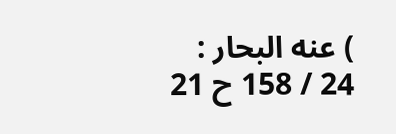) عنه البحار : 24 / 158 ح 21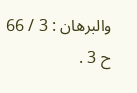والبرهان : 3 / 66 ح 3 .